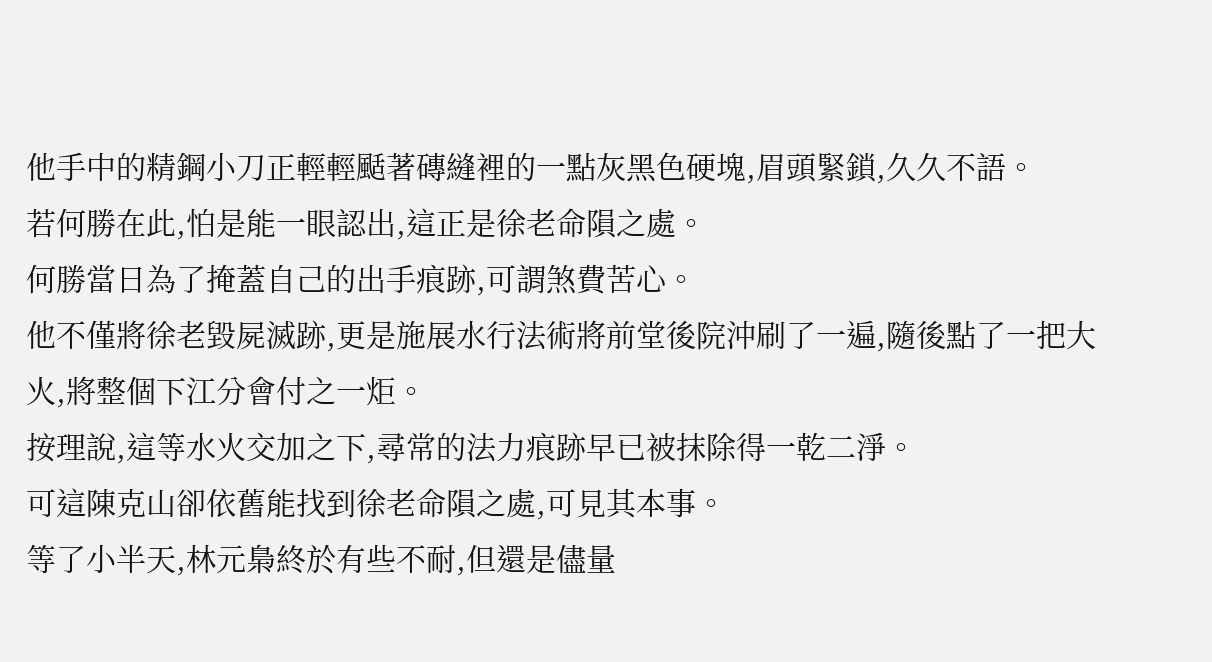他手中的精鋼小刀正輕輕颳著磚縫裡的一點灰黑色硬塊,眉頭緊鎖,久久不語。
若何勝在此,怕是能一眼認出,這正是徐老命隕之處。
何勝當日為了掩蓋自己的出手痕跡,可謂煞費苦心。
他不僅將徐老毀屍滅跡,更是施展水行法術將前堂後院沖刷了一遍,隨後點了一把大火,將整個下江分會付之一炬。
按理說,這等水火交加之下,尋常的法力痕跡早已被抹除得一乾二淨。
可這陳克山卻依舊能找到徐老命隕之處,可見其本事。
等了小半天,林元梟終於有些不耐,但還是儘量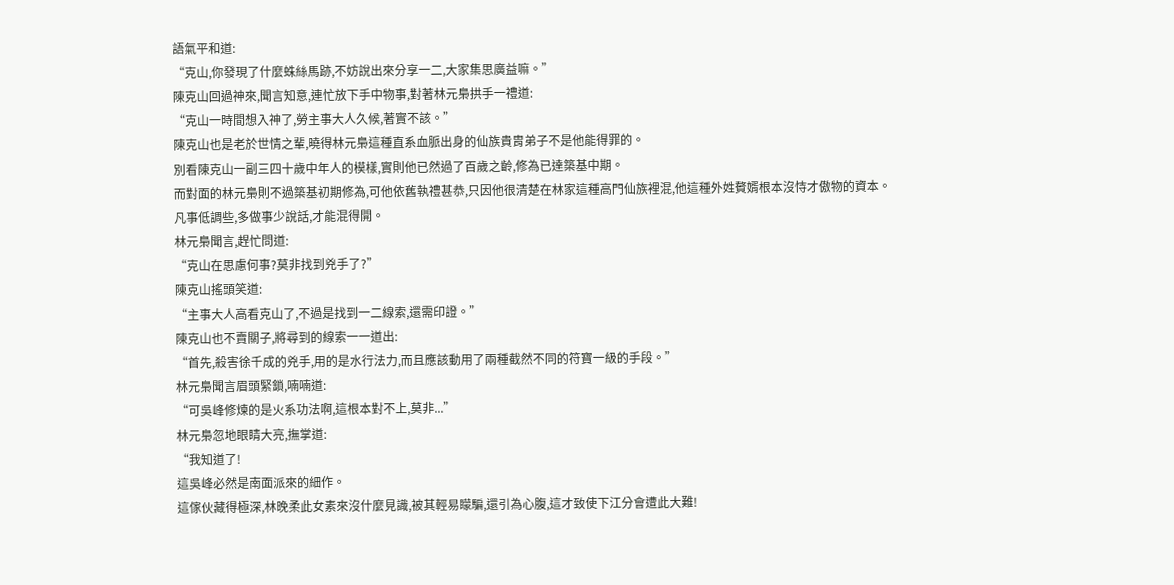語氣平和道:
“克山,你發現了什麼蛛絲馬跡,不妨說出來分享一二,大家集思廣益嘛。”
陳克山回過神來,聞言知意,連忙放下手中物事,對著林元梟拱手一禮道:
“克山一時間想入神了,勞主事大人久候,著實不該。”
陳克山也是老於世情之輩,曉得林元梟這種直系血脈出身的仙族貴胄弟子不是他能得罪的。
別看陳克山一副三四十歲中年人的模樣,實則他已然過了百歲之齡,修為已達築基中期。
而對面的林元梟則不過築基初期修為,可他依舊執禮甚恭,只因他很清楚在林家這種高門仙族裡混,他這種外姓贅婿根本沒恃才傲物的資本。
凡事低調些,多做事少說話,才能混得開。
林元梟聞言,趕忙問道:
“克山在思慮何事?莫非找到兇手了?”
陳克山搖頭笑道:
“主事大人高看克山了,不過是找到一二線索,還需印證。”
陳克山也不賣關子,將尋到的線索一一道出:
“首先,殺害徐千成的兇手,用的是水行法力,而且應該動用了兩種截然不同的符寶一級的手段。”
林元梟聞言眉頭緊鎖,喃喃道:
“可吳峰修煉的是火系功法啊,這根本對不上,莫非...”
林元梟忽地眼睛大亮,撫掌道:
“我知道了!
這吳峰必然是南面派來的細作。
這傢伙藏得極深,林晚柔此女素來沒什麼見識,被其輕易矇騙,還引為心腹,這才致使下江分會遭此大難!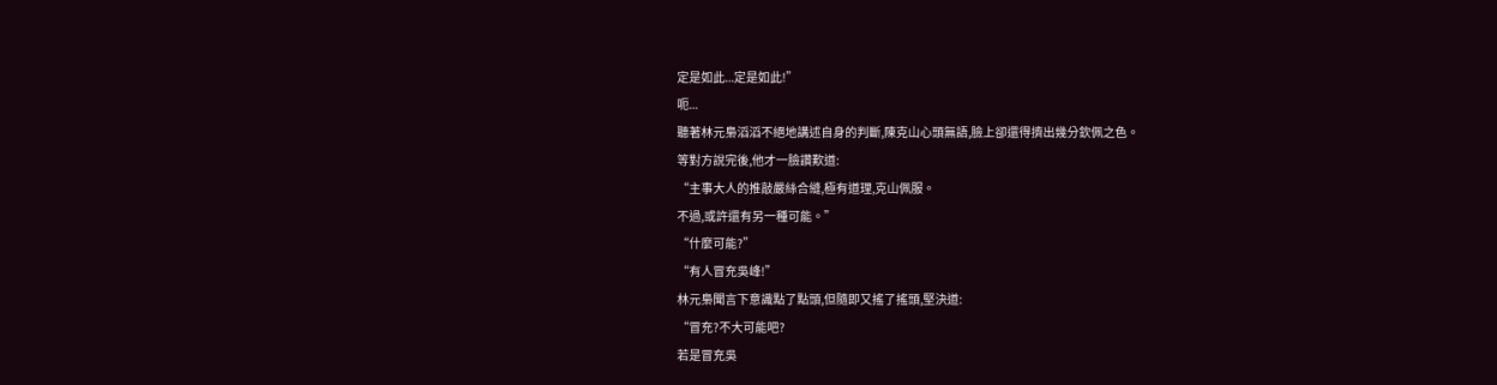定是如此...定是如此!”
呃...
聽著林元梟滔滔不絕地講述自身的判斷,陳克山心頭無語,臉上卻還得擠出幾分欽佩之色。
等對方說完後,他才一臉讚歎道:
“主事大人的推敲嚴絲合縫,極有道理,克山佩服。
不過,或許還有另一種可能。”
“什麼可能?”
“有人冒充吳峰!”
林元梟聞言下意識點了點頭,但隨即又搖了搖頭,堅決道:
“冒充?不大可能吧?
若是冒充吳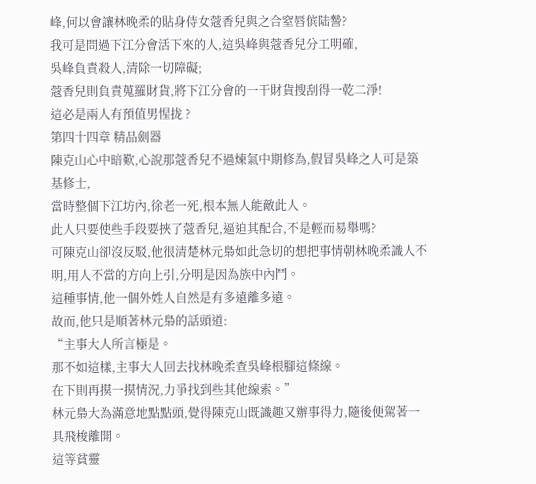峰,何以會讓林晚柔的貼身侍女蔻香兒與之合窒唇傧陆謺?
我可是問過下江分會活下來的人,這吳峰與蔻香兒分工明確,
吳峰負責殺人,清除一切障礙;
蔻香兒則負責蒐羅財貨,將下江分會的一干財貨搜刮得一乾二淨!
這必是兩人有預值男惺拢 ?
第四十四章 精品劍器
陳克山心中暗歎,心說那蔻香兒不過煉氣中期修為,假冒吳峰之人可是築基修士,
當時整個下江坊內,徐老一死,根本無人能敵此人。
此人只要使些手段要挾了蔻香兒,逼迫其配合,不是輕而易舉嗎?
可陳克山卻沒反駁,他很清楚林元梟如此急切的想把事情朝林晚柔識人不明,用人不當的方向上引,分明是因為族中內鬥。
這種事情,他一個外姓人自然是有多遠離多遠。
故而,他只是順著林元梟的話頭道:
“主事大人所言極是。
那不如這樣,主事大人回去找林晚柔查吳峰根腳這條線。
在下則再摸一摸情況,力爭找到些其他線索。”
林元梟大為滿意地點點頭,覺得陳克山既識趣又辦事得力,隨後便駕著一具飛梭離開。
這等貧靈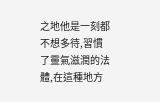之地他是一刻都不想多待,習慣了靈氣滋潤的法體,在這種地方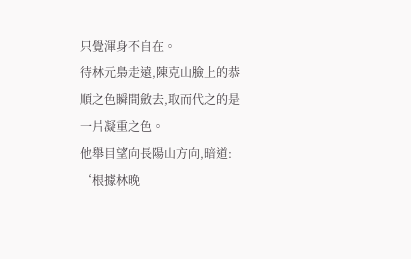只覺渾身不自在。
待林元梟走遠,陳克山臉上的恭順之色瞬間斂去,取而代之的是一片凝重之色。
他舉目望向長陽山方向,暗道:
‘根據林晚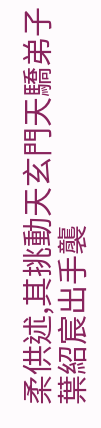柔供述,其挑動天玄門天驕弟子葉紹宸出手襲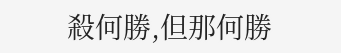殺何勝,但那何勝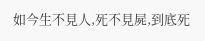如今生不見人,死不見屍,到底死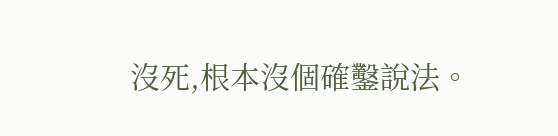沒死,根本沒個確鑿說法。